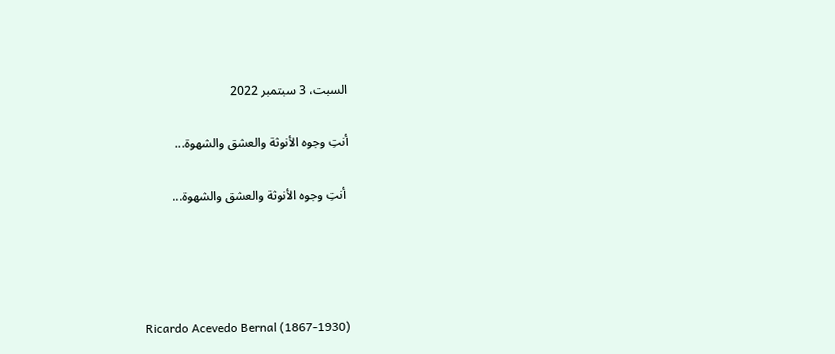السبت، 3 سبتمبر 2022

أنتِ وجوه الأنوثة والعشق والشهوة...

 أنتِ وجوه الأنوثة والعشق والشهوة...




 Ricardo Acevedo Bernal (1867-1930)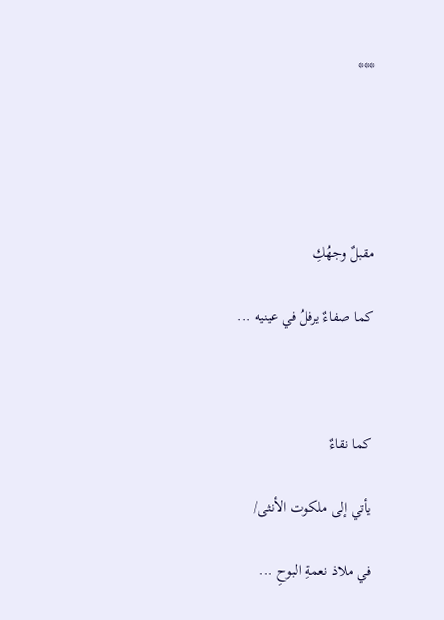***





مقبلٌ وجهُكِ

كما صفاءٌ يرفلُ في عينيه ...



كما نقاءٌ

يأتي إلى ملكوت الأنثى/

في ملاذ نعمةِ البوحِ ...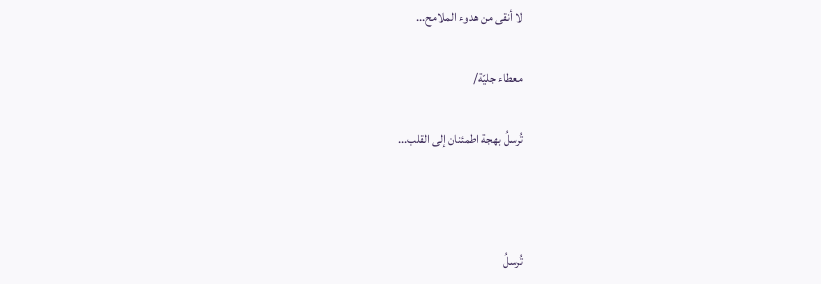لا أنقى من هدوء الملامح...

معطاء جليّة/

تُرسلُ بهجة اطمئنان إلى القلب...



تُرسلُ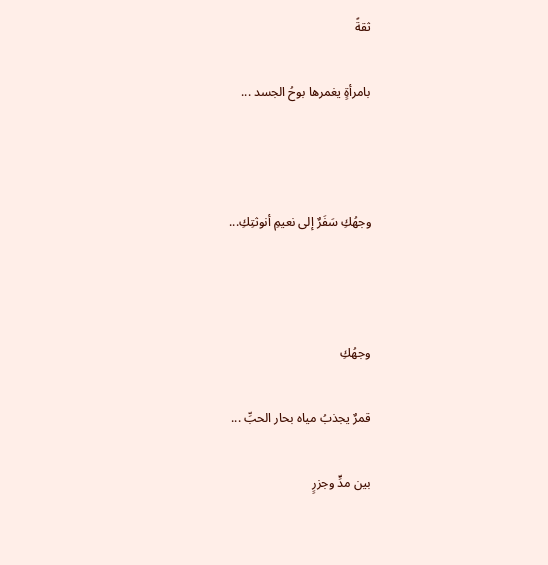ثقةً

بامرأةٍ يغمرها بوحُ الجسد ...



وجهُكِ سَفَرٌ إلى نعيمِ أنوثتِكِ...



وجهُكِ

قمرٌ يجذبُ مياه بحار الحبِّ ...

بين مدٍّ وجزرٍ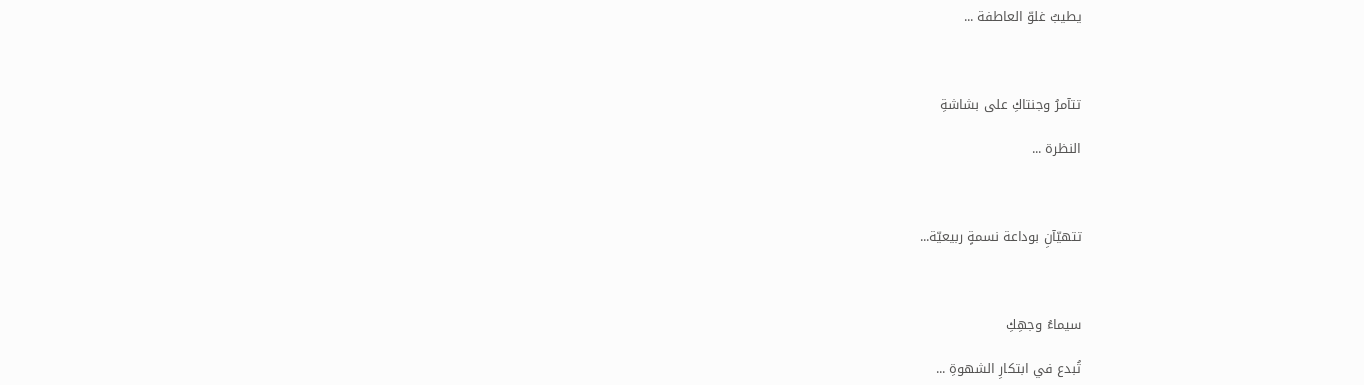يطيبُ غلوّ العاطفة ...



تتآمرُ وجنتاكِ على بشاشةِ

النظرة ...



تتهيّآنِ بوداعة نسمةٍ ربيعيّة...



سيماءُ وجهِكِ

تُبدع في ابتكارِ الشهوةِ ...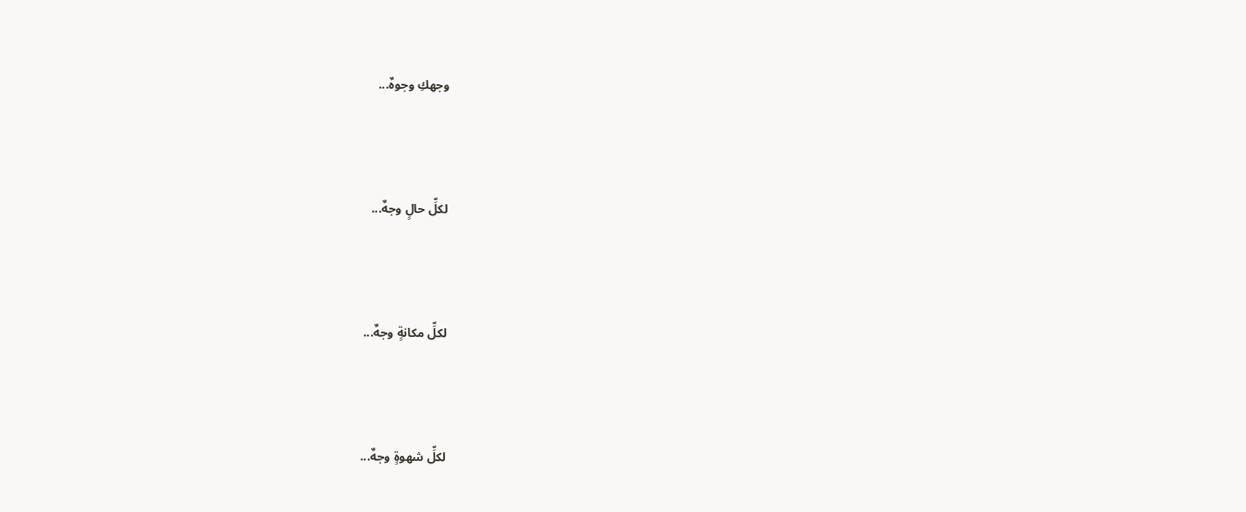وجهكِ وجوهٌ...



لكلِّ حالٍ وجهٌ...



لكلِّ مكانةٍ وجهٌ...



لكلِّ شهوةٍ وجهٌ...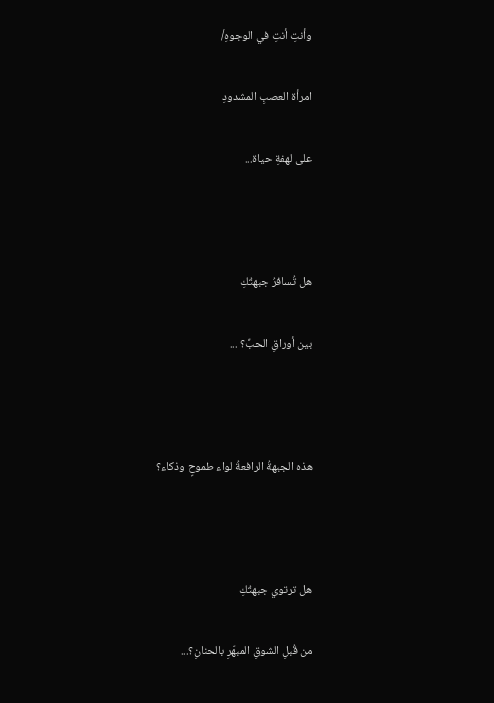وأنتِ أنتِ في الوجوهِ/

امرأة العصبِ المشدودِ

على لهفةِ حياة...



هل تُسافرُ جبهتُكِ

بين أوراقِ الحبِّ؟ ...



هذه الجبهةُ الرافعةُ لواء طموحٍ وذكاء؟



هل ترتوي جبهتُكِ

من قُبلِ الشوقِ المبهّرِ بالحنانِ؟...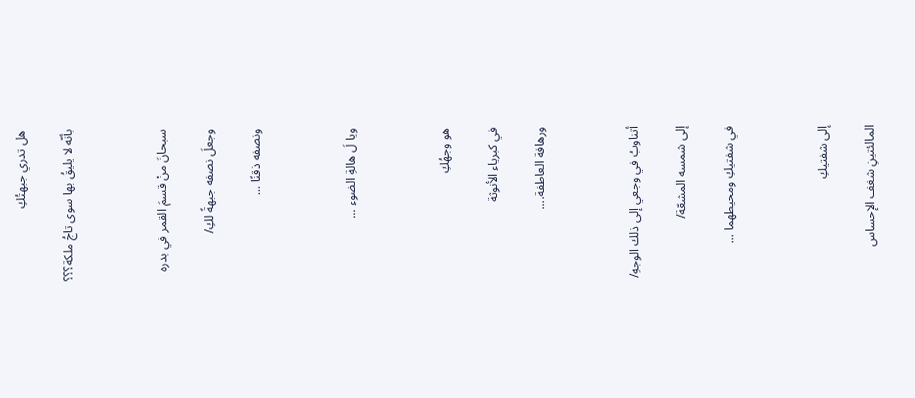هل تدري جبهتُكِ

بأنّه لا يليقُ بها سوى تاجُ ملكة؟؟؟



سبحانَ منْ قسمَ القمر في بدره

وجعلَ نصفه جبهةً لكِ/

ونصفه ذقنًا ...



ويا لَ هالةِ الضوء ...



هو وجهُكِ

في كبرياء الأنوثة

ورهافة العاطفة....



أتناوبُ في وجعي إلى ذلك الوجهِ/

إلى شمسه المشعّة/

في شفتيكِ ومحيطهما ...



إلى شفتيكِ

المالئتينِ شغف الإحساس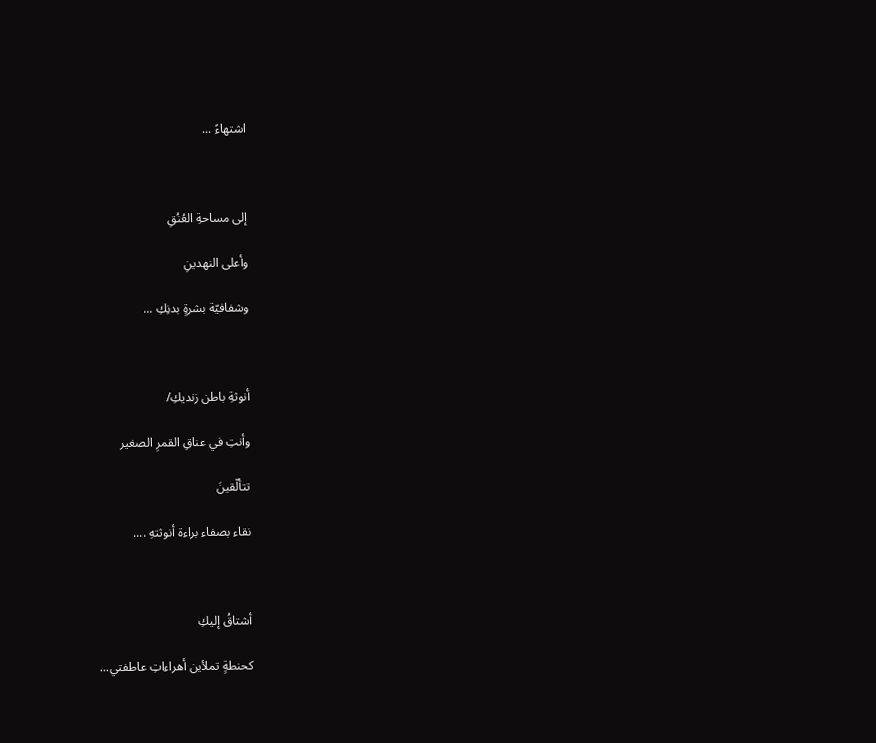اشتهاءً ...



إلى مساحةِ العُنُقِ

وأعلى النهدينِ

وشفافيّة بشرةٍ بدنِكِ ...



أنوثةِ باطن زنديكِ/

وأنتِ في عناقِ القمرِ الصغير

تتألّقينَ

نقاء بصفاء براءة أنوثتهِ ....



أشتاقُ إليكِ

كحنطةٍ تملأين أهراءاتِ عاطفتي...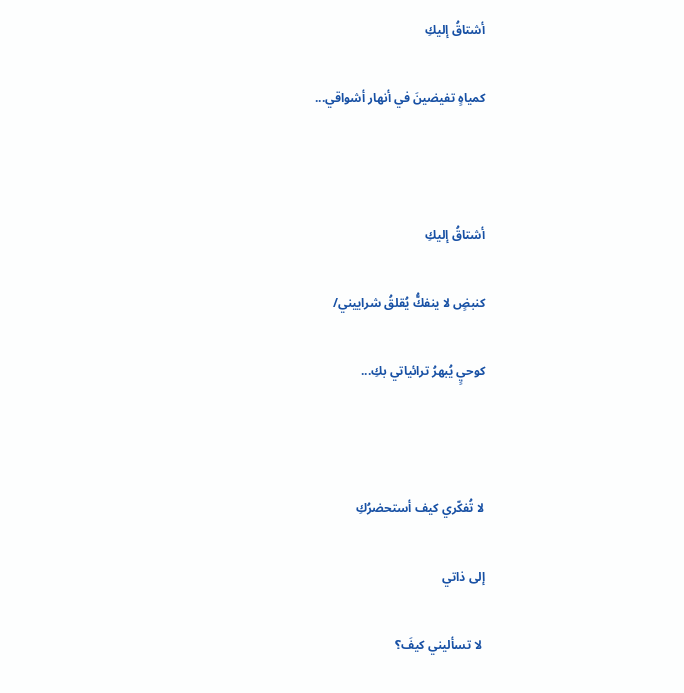أشتاقُ إليكِ

كمياهٍ تفيضينَ في أنهار أشواقي...



أشتاقُ إليكِ

كنبضٍ لا ينفكُّ يُقلقُ شراييني/

كوحيٍ يُبهرُ ترائياتي بكِ...



لا تُفكّري كيف أستحضرُكِ

إلى ذاتي

 لا تسأليني كيفَ؟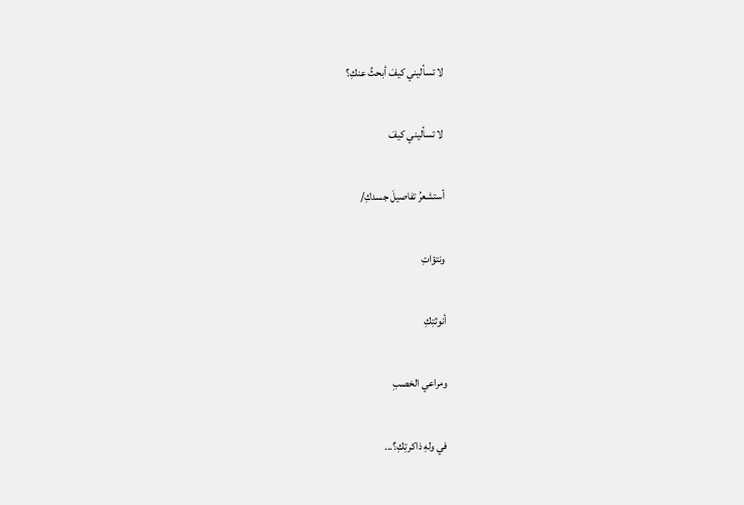لا تسأليني كيفَ أبحثُ عنكِ؟

لا تسأليني كيفَ

أستشعرُ تفاصيلَ جسدكِ/

ونتؤاتِ

أنوثتِكِ

ومراعي الخصبِ

في ولهِ ذاكرتِكِ؟...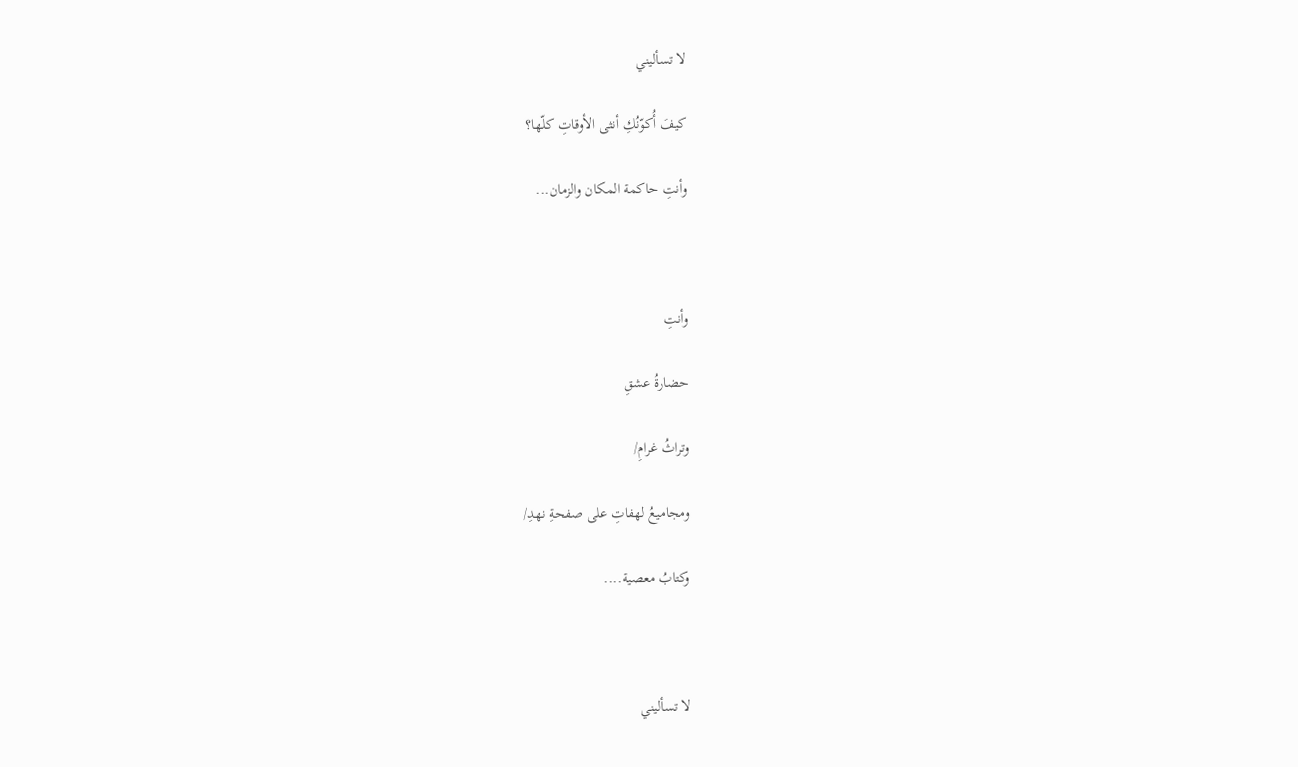لا تسأليني

كيفَ أُكوّنُكِ أنثى الأوقاتِ كلّها؟

وأنتِ حاكمة المكان والزمان...



وأنتِ

حضارةُ عشقِ

وتراثُ غرامِ/

ومجاميعُ لهفاتِ على صفحةِ نهدِ/

وكتابُ معصية....



لا تسأليني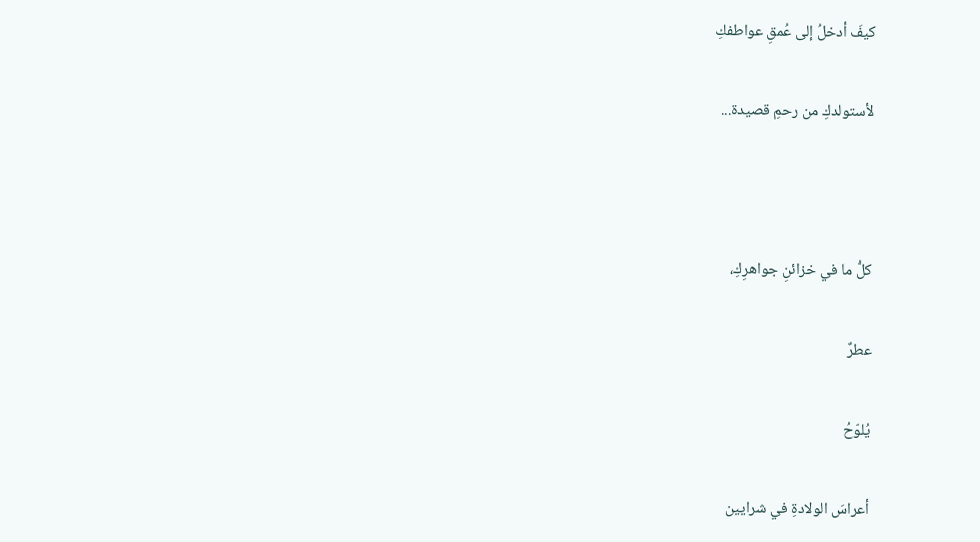كيفَ أدخلُ إلى عُمقِ عواطفكِ

لأستولدكِ من رحمِ قصيدة...



كلُّ ما في خزائنِ جواهرِكِ،

عطرٌ

يُلوّحُ

أعراسَ الولادةِ في شرايين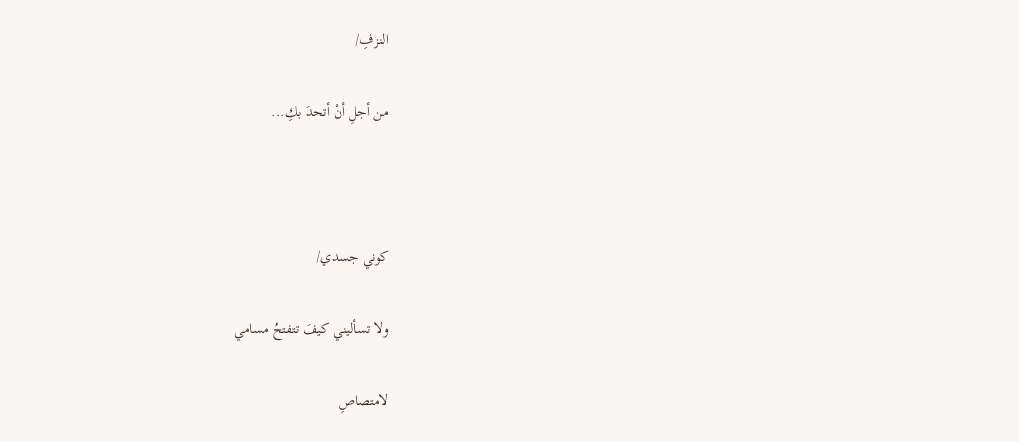النزفِ/

من أجلِ أنْ أتحدَ بكِ...



كوني جسدي/

ولا تسأليني كيفَ تتفتحُ مسامي

لامتصاصِ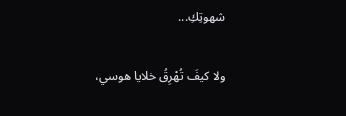شهوتِكِ...

ولا كيفَ تُهْرِقُ خلايا هوسي،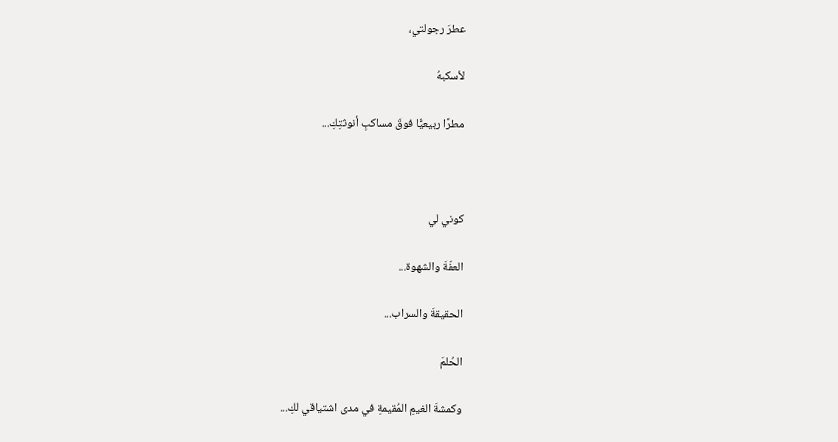عطرَ رجولتي،

لأسكبهُ

مطرًا ربيعيًّا فوقَ مساكبِ أنوثتِكِ...



كوني لي

العفّةَ والشهوة...

الحقيقةَ والسراب...

الحُلمَ

وكمشةَ الغيمِ المُقيمةِ في مدى اشتياقي لكِ...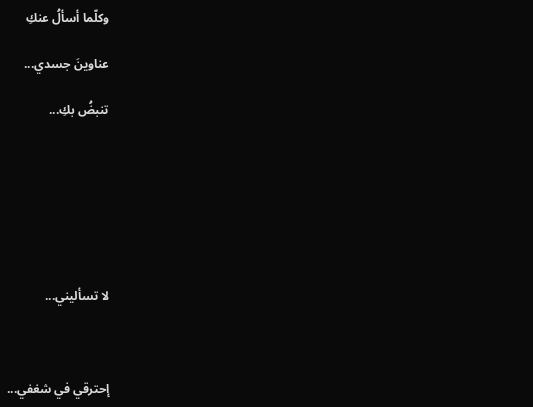وكلّما أسألُ عنكِ

عناوينَ جسدي...

تنبضُ بكِ...







لا تسأليني...



إحترقي في شغفي...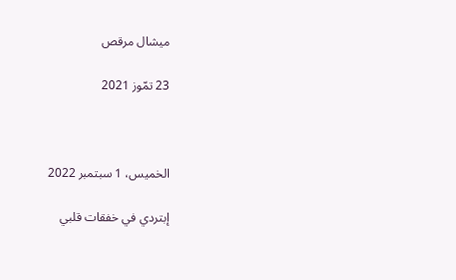ميشال مرقص

23 تمّوز 2021



الخميس، 1 سبتمبر 2022

إبتردي في خفقات قلبي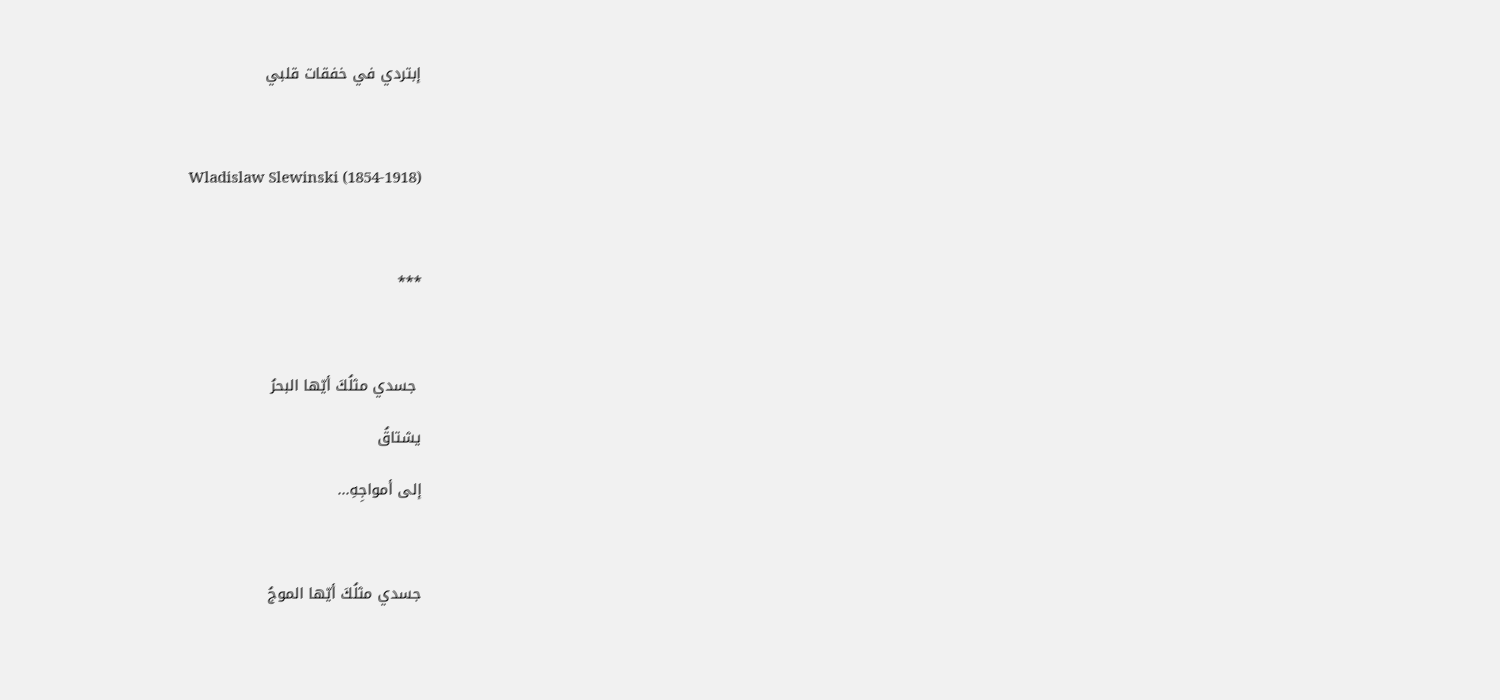إبتردي في خفقات قلبي



Wladislaw Slewinski (1854-1918)



***



 جسدي مثلُكَ أيّها البحرُ

يشتاقُ

إلى أمواجِهِ...



جسدي مثلُكَ أيّها الموجُ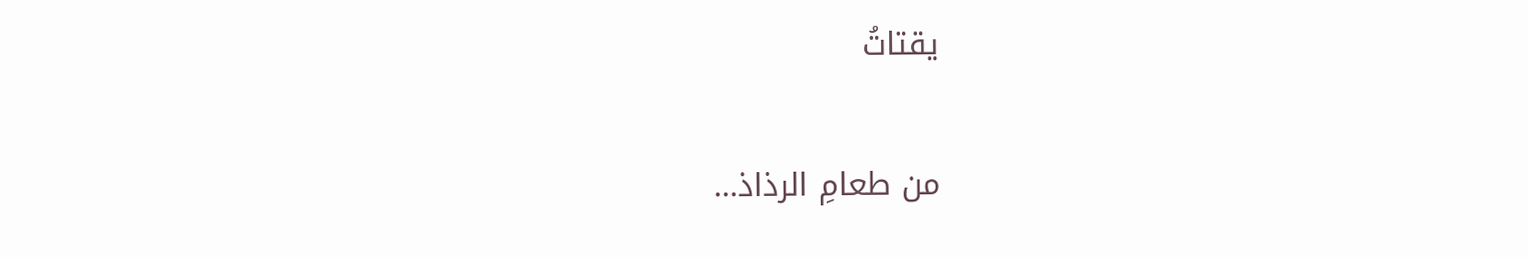يقتاتُ

من طعامِ الرذاذ...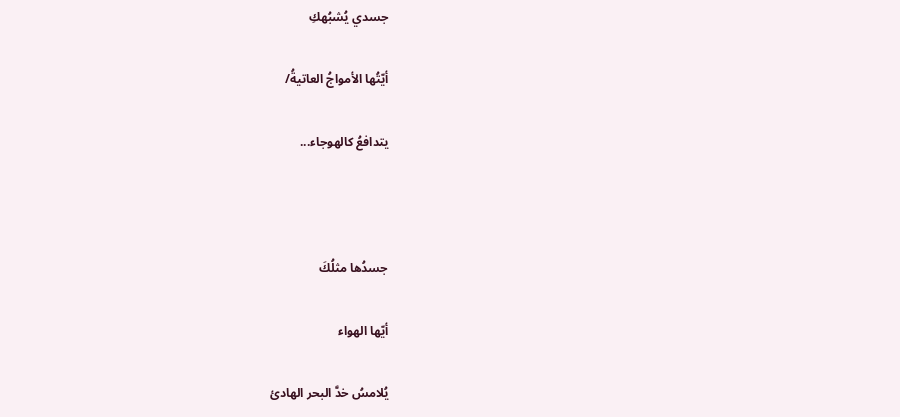جسدي يُشبُهكِ

أيّتُها الأمواجُ العاتيةُ/

يتدافعُ كالهوجاء...



جسدُها مثلُكَ

أيّها الهواء

يُلامسُ خدَّ البحر الهادئ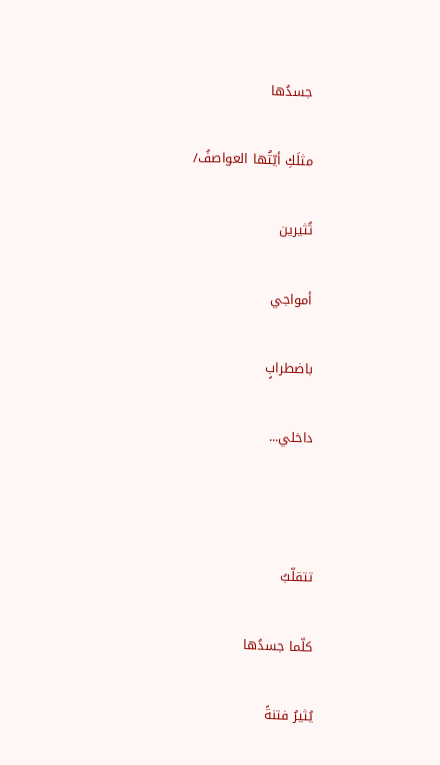جسدُها

مثلَكِ أيّتُها العواصفُ/

تُثيرين

أمواجي

باضطرابٍ

داخلي...



تتقلّبُ

كلّما جسدُها

يُثيرُ فتنةً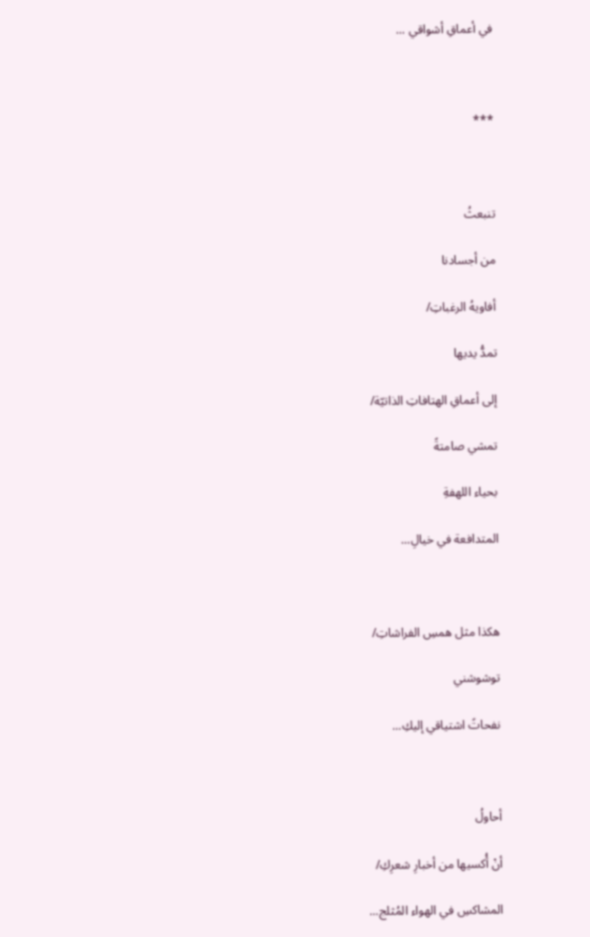في أعماقِ أشواقي ...



***



تنبعثُ

من أجسادنا

أفاويهُ الرغباتِ/

تمدُّ يديها

إلى أعماقِ الهتافاتِ الذاتيّة/

تمشي صامتةً

بحياء اللهفةِ

المتدافعة في خيالِ...



هكذا مثل همسِ الفراشاتِ/

توشوشني

نفحاتً اشتياقي إليكِ...



أحاولُ

أنْ أُكسيها من أخبارِ شعرِكِ/

المشاكسِ في الهواء المُثلج...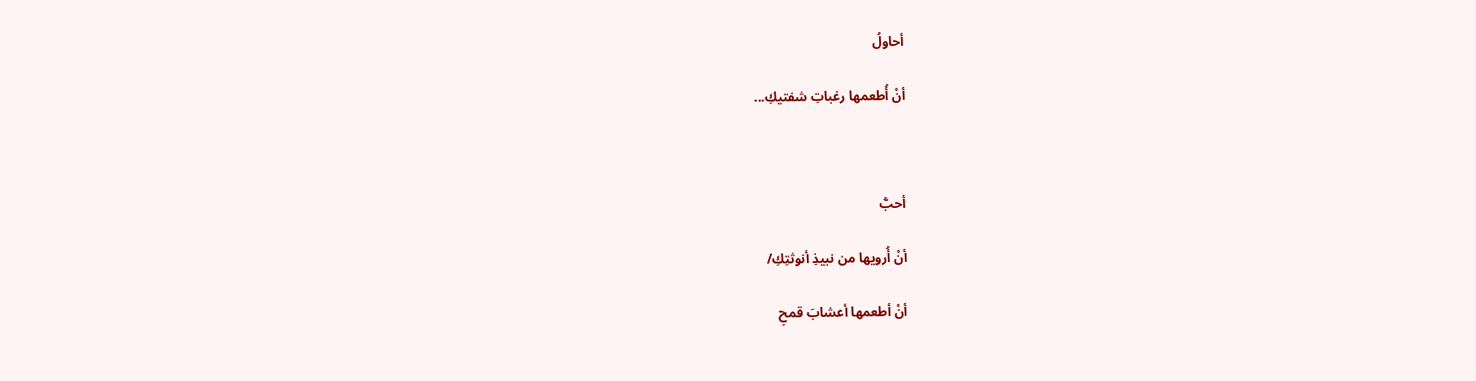أحاولُ

أنْ أُطعمها رغباتِ شفتيكِ...



أحبُّ

أنْ أُرويها من نبيذِ أنوثتِكِ/

أنْ أطعمها أعشابَ قمحِ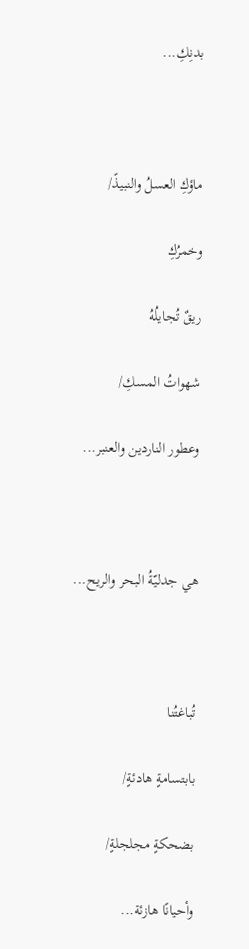بدنِكِ...



ماؤكِ العسلُ والنبيذً/

وخمرُكِ

ريقٌ تُجايلُهُ

شهواتُ المسكِ/

وعطور الناردين والعنبر...



هي جدليّةُ البحر والريح...



تُباغتُنا

بابتسامةٍ هادئةٍ/

بضحكةٍ مجلجلةٍ/

وأحيانًا هازئة...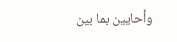وأحايين بما بين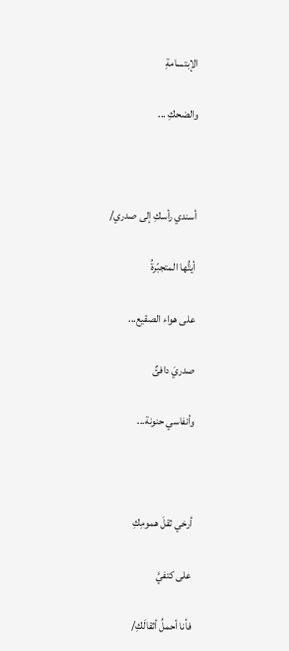الإبتسامةِ

والضحكِ ...



أسندي رأسكِ إلى صدري/

أيتُّها المتجبّرةُ

على هواء الصقيع...

صدريَ دافئٌ

وأنفاسي حنونة...



أرخي ثقلَ همومِكِ

على كتفيَّ

فأنا أحملُ أثقالَكِ/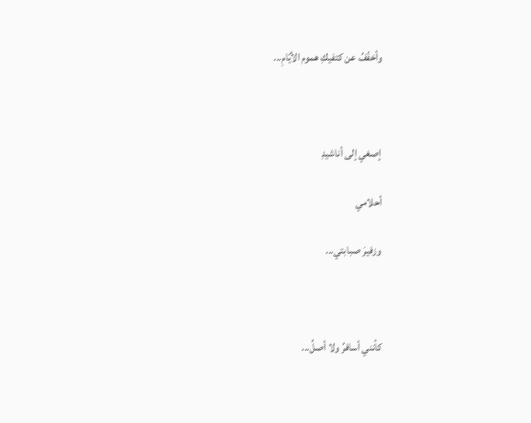وأخفّفُ عن كتفيكِ هموم الأيّامِ...



إصغي إلى أناشيدِ

أحلامي

وزفيرَ صبابتي...



كأنني أسافرُ ولا أصلُ...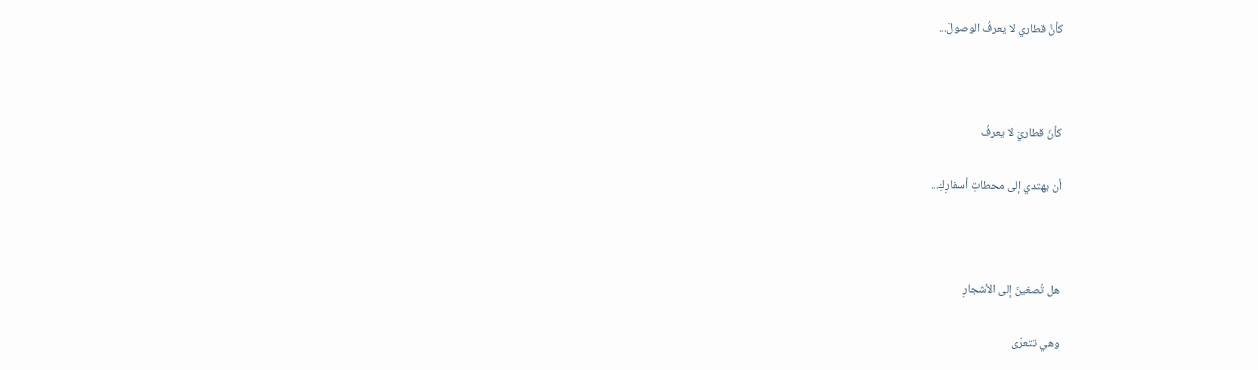كأنَّ قطاري لا يعرفُ الوصولَ...



كأنّ قطاريَ لا يعرفُ

أن يهتدي إلى محطاتِ أسفارِكِ...



هل تُصغينَ إلى الأشجارِ

وهي تتعرّى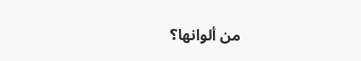من ألوانها؟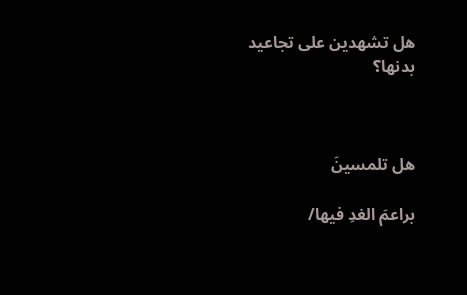هل تشهدين على تجاعيد بدنها؟



هل تلمسينَ

براعمَ الغدِ فيها/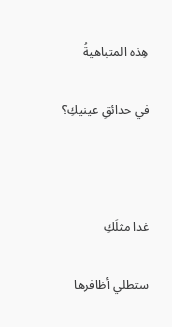هِذه المتباهيةُ

في حدائقِ عينيكِ؟



غدا مثلَكِ

ستطلي أظافرها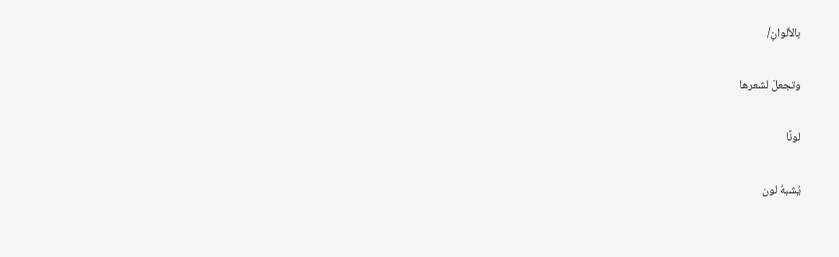بالألوانِ/

وتجعلَ لشعرها

لونًا

يُشبهُ لون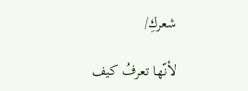شعركِ/

لأنّها تعرفُ كيف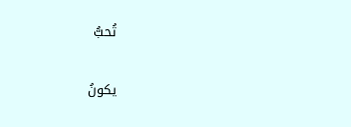تُحبُّ

يكونُ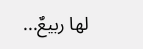لها ربيعٌ...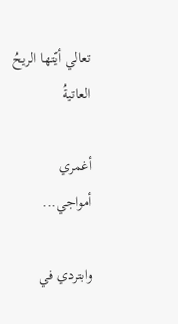تعالي أيّتها الريحُ العاتيةُ

أغمري أمواجي...

وابتردي في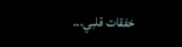خفقات قلبي...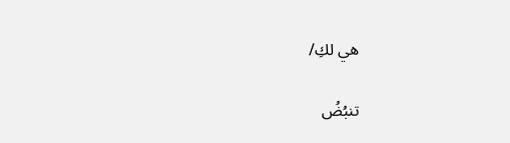هي لكِ/

تنبُضُ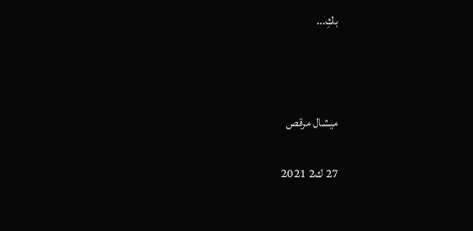بكِ...



ميشال مرقص

27 ك2 2021